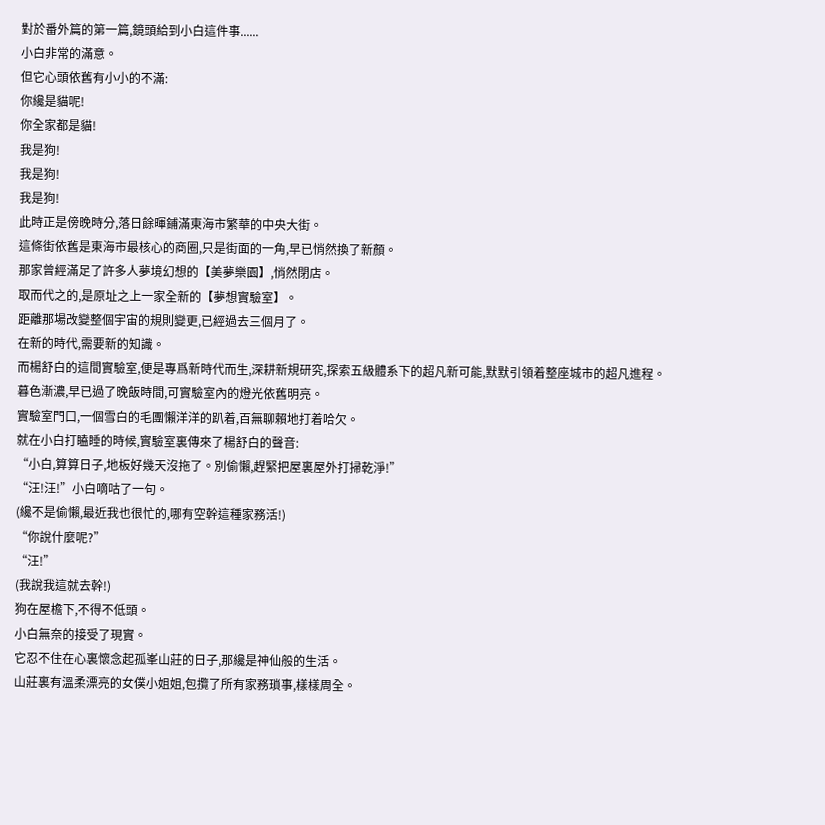對於番外篇的第一篇,鏡頭給到小白這件事......
小白非常的滿意。
但它心頭依舊有小小的不滿:
你纔是貓呢!
你全家都是貓!
我是狗!
我是狗!
我是狗!
此時正是傍晚時分,落日餘暉鋪滿東海市繁華的中央大街。
這條街依舊是東海市最核心的商圈,只是街面的一角,早已悄然換了新顏。
那家曾經滿足了許多人夢境幻想的【美夢樂園】,悄然閉店。
取而代之的,是原址之上一家全新的【夢想實驗室】。
距離那場改變整個宇宙的規則變更,已經過去三個月了。
在新的時代,需要新的知識。
而楊舒白的這間實驗室,便是專爲新時代而生,深耕新規研究,探索五級體系下的超凡新可能,默默引領着整座城市的超凡進程。
暮色漸濃,早已過了晚飯時間,可實驗室內的燈光依舊明亮。
實驗室門口,一個雪白的毛團懶洋洋的趴着,百無聊賴地打着哈欠。
就在小白打瞌睡的時候,實驗室裏傳來了楊舒白的聲音:
“小白,算算日子,地板好幾天沒拖了。別偷懶,趕緊把屋裏屋外打掃乾淨!”
“汪!汪!”小白嘀咕了一句。
(纔不是偷懶,最近我也很忙的,哪有空幹這種家務活!)
“你說什麼呢?”
“汪!”
(我說我這就去幹!)
狗在屋檐下,不得不低頭。
小白無奈的接受了現實。
它忍不住在心裏懷念起孤峯山莊的日子,那纔是神仙般的生活。
山莊裏有溫柔漂亮的女僕小姐姐,包攬了所有家務瑣事,樣樣周全。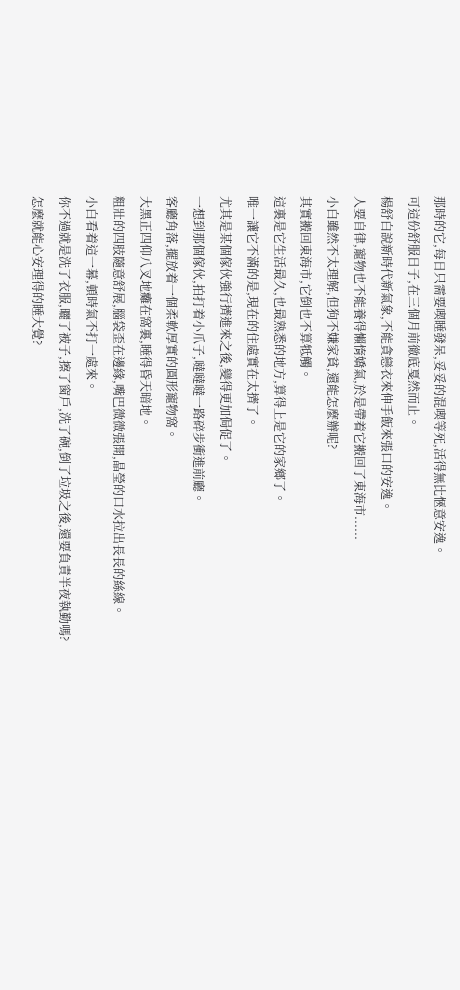那時的它,每日只需要喫睡發呆,妥妥的混喫等死,活得無比愜意安逸。
可這份舒服日子,在三個月前徹底戛然而止。
楊舒白說新時代新氣象,不能貪戀衣來伸手飯來張口的安逸。
人要自律,寵物也不能養得懶惰嬌氣,於是帶着它搬回了東海市......
小白雖然不太理解,但狗不嫌家貧,還能怎麼辦呢?
其實搬回東海市,它倒也不算牴觸。
這裏是它生活最久,也最熟悉的地方,算得上是它的家鄉了。
唯一讓它不滿的是,現在的住處實在太擠了。
尤其是某個傢伙強行擠進來之後,變得更加侷促了。
一想到那個傢伙,拍打着小爪子,噠噠噠一路碎步衝進前廳。
客廳角落,擺放着一個柔軟厚實的圓形寵物窩。
大黑正四仰八叉地癱在窩裏,睡得昏天暗地。
粗壯的四肢隨意舒展,腦袋歪在邊緣,嘴巴微微張開,晶瑩的口水拉出長長的絲線。
小白看着這一幕,頓時氣不打一處來。
你不過就是洗了衣服,曬了被子,擦了窗戶,洗了碗,倒了垃圾之後,還要負責半夜執勤嗎?
怎麼就能心安理得的睡大覺?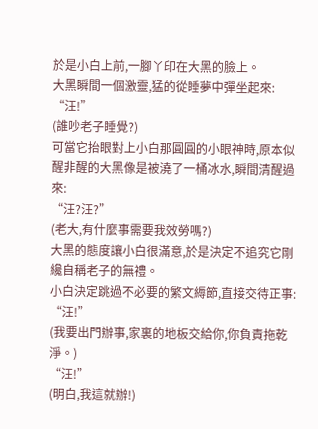於是小白上前,一腳丫印在大黑的臉上。
大黑瞬間一個激靈,猛的從睡夢中彈坐起來:
“汪!”
(誰吵老子睡覺?)
可當它抬眼對上小白那圓圓的小眼神時,原本似醒非醒的大黑像是被澆了一桶冰水,瞬間清醒過來:
“汪?汪?”
(老大,有什麼事需要我效勞嗎?)
大黑的態度讓小白很滿意,於是決定不追究它剛纔自稱老子的無禮。
小白決定跳過不必要的繁文縟節,直接交待正事:
“汪!”
(我要出門辦事,家裏的地板交給你,你負責拖乾淨。)
“汪!”
(明白,我這就辦!)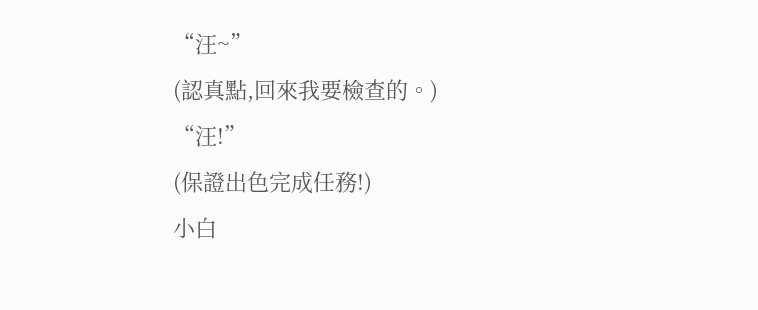“汪~”
(認真點,回來我要檢查的。)
“汪!”
(保證出色完成任務!)
小白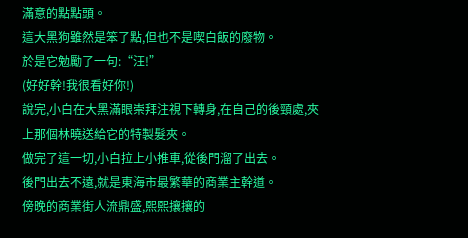滿意的點點頭。
這大黑狗雖然是笨了點,但也不是喫白飯的廢物。
於是它勉勵了一句:“汪!”
(好好幹!我很看好你!)
說完,小白在大黑滿眼崇拜注視下轉身,在自己的後頸處,夾上那個林曉送給它的特製髮夾。
做完了這一切,小白拉上小推車,從後門溜了出去。
後門出去不遠,就是東海市最繁華的商業主幹道。
傍晚的商業街人流鼎盛,熙熙攘攘的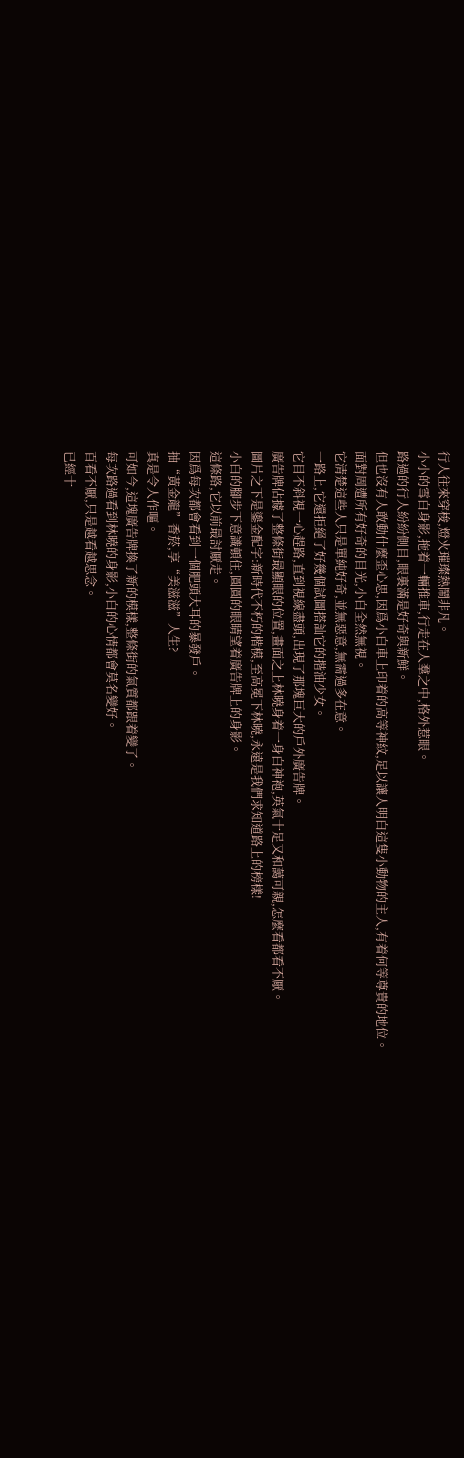行人往來穿梭,燈火璀璨熱鬧非凡。
小小的雪白身影,拖着一輛推車,行走在人羣之中,格外惹眼。
路過的行人紛紛側目,眼裏滿是好奇與新鮮。
但也沒有人敢動什麼歪心思,因爲小白車上印着的高等神紋,足以讓人明白這隻小動物的主人,有着何等尊貴的地位。
面對周遭所有好奇的目光,小白全然無視。
它清楚這些人只是單純好奇,並無惡意,無需過多在意。
一路上,它還拒絕了好幾個試圖搭訕它的揩油少女。
它目不斜視一心趕路,直到視線盡頭,出現了那塊巨大的戶外廣告牌。
廣告牌佔據了整條街最顯眼的位置,畫面之上林曉身着一身白神袍,英氣十足又和藹可親,怎麼看都看不厭。
圖片之下是鎏金配字:新時代不朽的楷模,至高冕下林曉,永遠是我們求知道路上的榜樣!
小白的腳步下意識頓住,圓圓的眼睛望着廣告牌上的身影。
這條路,它以前最討厭走。
因爲每次都會看到一個肥頭大耳的暴發戶。
抽“黃金龍”香菸,享“美滋滋”人生?
真是令人作嘔。
可如今,這塊廣告牌換了新的模樣,整條街的氣質都跟着變了。
每次路過看到林曉的身影,小白的心情都會莫名變好。
百看不厭,只是越看越思念。
已經十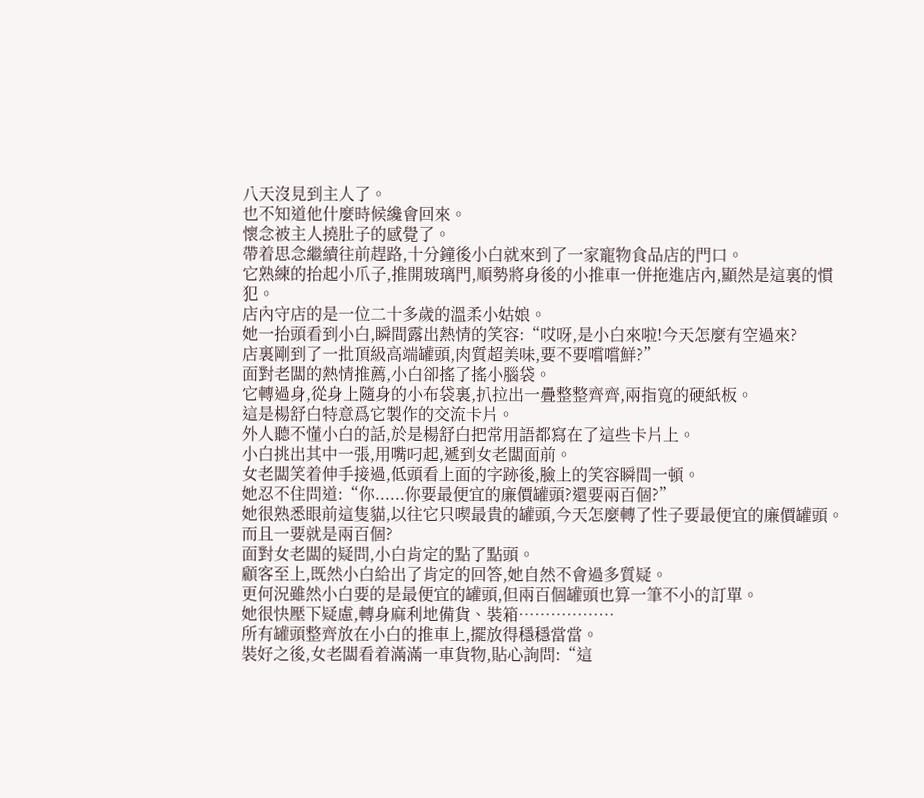八天沒見到主人了。
也不知道他什麼時候纔會回來。
懷念被主人撓肚子的感覺了。
帶着思念繼續往前趕路,十分鐘後小白就來到了一家寵物食品店的門口。
它熟練的抬起小爪子,推開玻璃門,順勢將身後的小推車一併拖進店內,顯然是這裏的慣犯。
店內守店的是一位二十多歲的溫柔小姑娘。
她一抬頭看到小白,瞬間露出熱情的笑容:“哎呀,是小白來啦!今天怎麼有空過來?
店裏剛到了一批頂級高端罐頭,肉質超美味,要不要嚐嚐鮮?”
面對老闆的熱情推薦,小白卻搖了搖小腦袋。
它轉過身,從身上隨身的小布袋裏,扒拉出一疊整整齊齊,兩指寬的硬紙板。
這是楊舒白特意爲它製作的交流卡片。
外人聽不懂小白的話,於是楊舒白把常用語都寫在了這些卡片上。
小白挑出其中一張,用嘴叼起,遞到女老闆面前。
女老闆笑着伸手接過,低頭看上面的字跡後,臉上的笑容瞬間一頓。
她忍不住問道:“你......你要最便宜的廉價罐頭?還要兩百個?”
她很熟悉眼前這隻貓,以往它只喫最貴的罐頭,今天怎麼轉了性子要最便宜的廉價罐頭。
而且一要就是兩百個?
面對女老闆的疑問,小白肯定的點了點頭。
顧客至上,既然小白給出了肯定的回答,她自然不會過多質疑。
更何況雖然小白要的是最便宜的罐頭,但兩百個罐頭也算一筆不小的訂單。
她很快壓下疑慮,轉身麻利地備貨、裝箱………………
所有罐頭整齊放在小白的推車上,擺放得穩穩當當。
裝好之後,女老闆看着滿滿一車貨物,貼心詢問:“這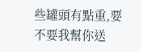些罐頭有點重,要不要我幫你送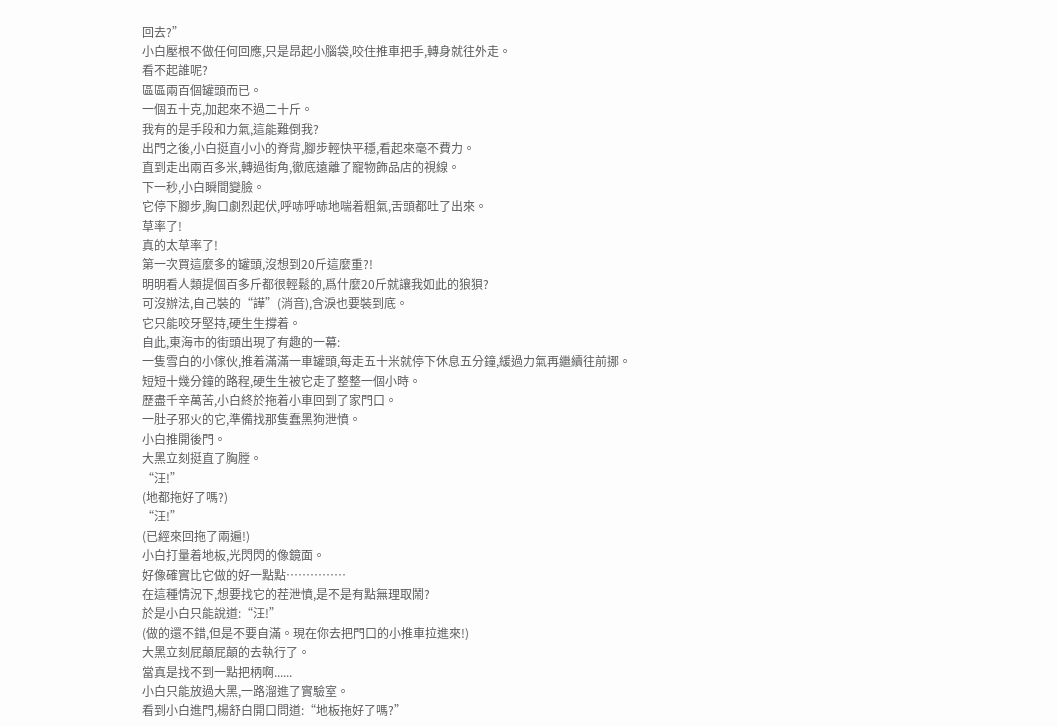回去?”
小白壓根不做任何回應,只是昂起小腦袋,咬住推車把手,轉身就往外走。
看不起誰呢?
區區兩百個罐頭而已。
一個五十克,加起來不過二十斤。
我有的是手段和力氣,這能難倒我?
出門之後,小白挺直小小的脊背,腳步輕快平穩,看起來毫不費力。
直到走出兩百多米,轉過街角,徹底遠離了寵物飾品店的視線。
下一秒,小白瞬間變臉。
它停下腳步,胸口劇烈起伏,呼哧呼哧地喘着粗氣,舌頭都吐了出來。
草率了!
真的太草率了!
第一次買這麼多的罐頭,沒想到20斤這麼重?!
明明看人類提個百多斤都很輕鬆的,爲什麼20斤就讓我如此的狼狽?
可沒辦法,自己裝的“譁”(消音),含淚也要裝到底。
它只能咬牙堅持,硬生生撐着。
自此,東海市的街頭出現了有趣的一幕:
一隻雪白的小傢伙,推着滿滿一車罐頭,每走五十米就停下休息五分鐘,緩過力氣再繼續往前挪。
短短十幾分鐘的路程,硬生生被它走了整整一個小時。
歷盡千辛萬苦,小白終於拖着小車回到了家門口。
一肚子邪火的它,準備找那隻蠢黑狗泄憤。
小白推開後門。
大黑立刻挺直了胸膛。
“汪!”
(地都拖好了嗎?)
“汪!”
(已經來回拖了兩遍!)
小白打量着地板,光閃閃的像鏡面。
好像確實比它做的好一點點……………
在這種情況下,想要找它的茬泄憤,是不是有點無理取鬧?
於是小白只能說道:“汪!”
(做的還不錯,但是不要自滿。現在你去把門口的小推車拉進來!)
大黑立刻屁顛屁顛的去執行了。
當真是找不到一點把柄啊......
小白只能放過大黑,一路溜進了實驗室。
看到小白進門,楊舒白開口問道:“地板拖好了嗎?”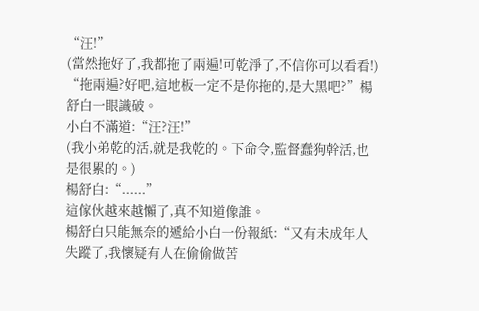“汪!”
(當然拖好了,我都拖了兩遍!可乾淨了,不信你可以看看!)
“拖兩遍?好吧,這地板一定不是你拖的,是大黑吧?”楊舒白一眼識破。
小白不滿道:“汪?汪!”
(我小弟乾的活,就是我乾的。下命令,監督蠢狗幹活,也是很累的。)
楊舒白:“......”
這傢伙越來越懶了,真不知道像誰。
楊舒白只能無奈的遞給小白一份報紙:“又有未成年人失蹤了,我懷疑有人在偷偷做苦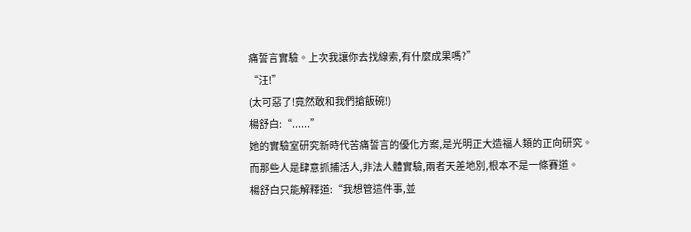痛誓言實驗。上次我讓你去找線索,有什麼成果嗎?”
“汪!”
(太可惡了!竟然敢和我們搶飯碗!)
楊舒白:“......”
她的實驗室研究新時代苦痛誓言的優化方案,是光明正大造福人類的正向研究。
而那些人是肆意抓捕活人,非法人體實驗,兩者天差地別,根本不是一條賽道。
楊舒白只能解釋道:“我想管這件事,並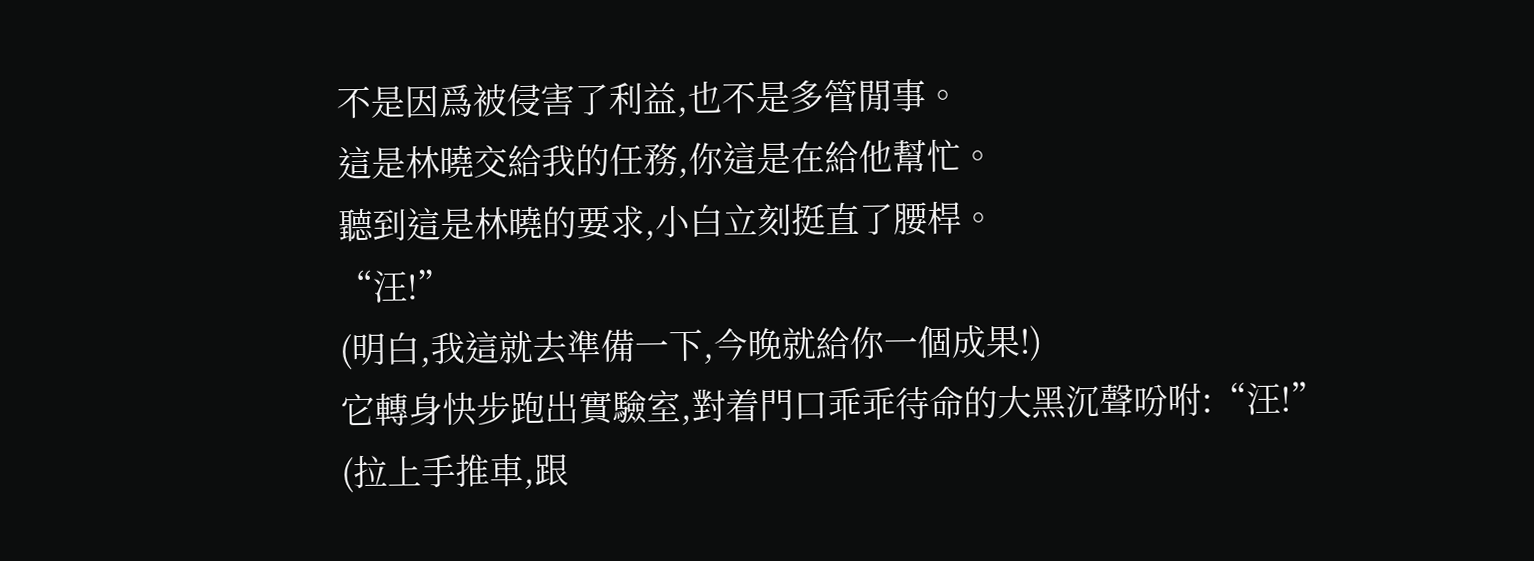不是因爲被侵害了利益,也不是多管閒事。
這是林曉交給我的任務,你這是在給他幫忙。
聽到這是林曉的要求,小白立刻挺直了腰桿。
“汪!”
(明白,我這就去準備一下,今晚就給你一個成果!)
它轉身快步跑出實驗室,對着門口乖乖待命的大黑沉聲吩咐:“汪!”
(拉上手推車,跟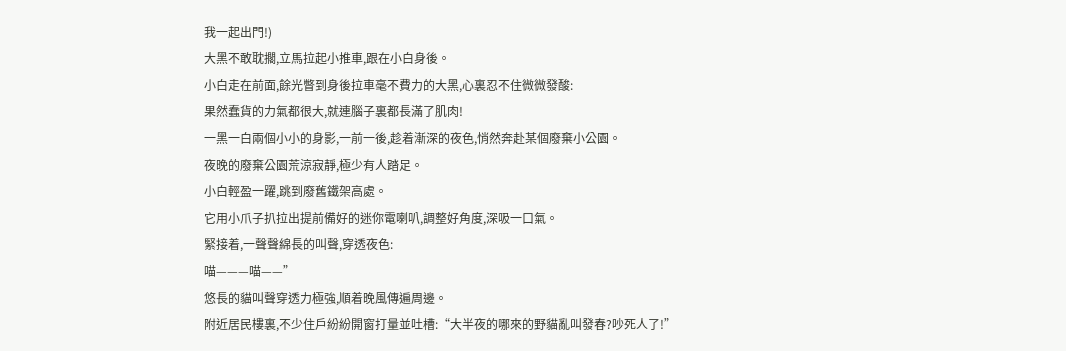我一起出門!)
大黑不敢耽擱,立馬拉起小推車,跟在小白身後。
小白走在前面,餘光瞥到身後拉車毫不費力的大黑,心裏忍不住微微發酸:
果然蠢貨的力氣都很大,就連腦子裏都長滿了肌肉!
一黑一白兩個小小的身影,一前一後,趁着漸深的夜色,悄然奔赴某個廢棄小公園。
夜晚的廢棄公園荒涼寂靜,極少有人踏足。
小白輕盈一躍,跳到廢舊鐵架高處。
它用小爪子扒拉出提前備好的迷你電喇叭,調整好角度,深吸一口氣。
緊接着,一聲聲綿長的叫聲,穿透夜色:
喵———喵——”
悠長的貓叫聲穿透力極強,順着晚風傳遍周邊。
附近居民樓裏,不少住戶紛紛開窗打量並吐槽:“大半夜的哪來的野貓亂叫發春?吵死人了!”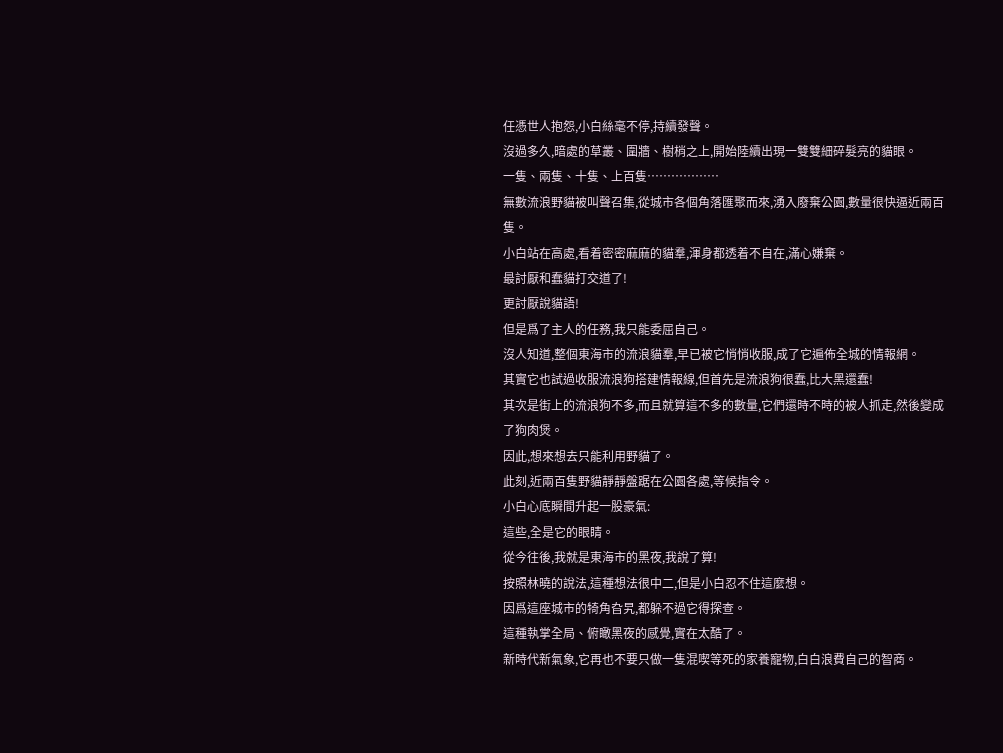任憑世人抱怨,小白絲毫不停,持續發聲。
沒過多久,暗處的草叢、圍牆、樹梢之上,開始陸續出現一雙雙細碎髮亮的貓眼。
一隻、兩隻、十隻、上百隻………………
無數流浪野貓被叫聲召集,從城市各個角落匯聚而來,湧入廢棄公園,數量很快逼近兩百隻。
小白站在高處,看着密密麻麻的貓羣,渾身都透着不自在,滿心嫌棄。
最討厭和蠢貓打交道了!
更討厭說貓語!
但是爲了主人的任務,我只能委屈自己。
沒人知道,整個東海市的流浪貓羣,早已被它悄悄收服,成了它遍佈全城的情報網。
其實它也試過收服流浪狗搭建情報線,但首先是流浪狗很蠢,比大黑還蠢!
其次是街上的流浪狗不多,而且就算這不多的數量,它們還時不時的被人抓走,然後變成了狗肉煲。
因此,想來想去只能利用野貓了。
此刻,近兩百隻野貓靜靜盤踞在公園各處,等候指令。
小白心底瞬間升起一股豪氣:
這些,全是它的眼睛。
從今往後,我就是東海市的黑夜,我說了算!
按照林曉的說法,這種想法很中二,但是小白忍不住這麼想。
因爲這座城市的犄角旮旯,都躲不過它得探查。
這種執掌全局、俯瞰黑夜的感覺,實在太酷了。
新時代新氣象,它再也不要只做一隻混喫等死的家養寵物,白白浪費自己的智商。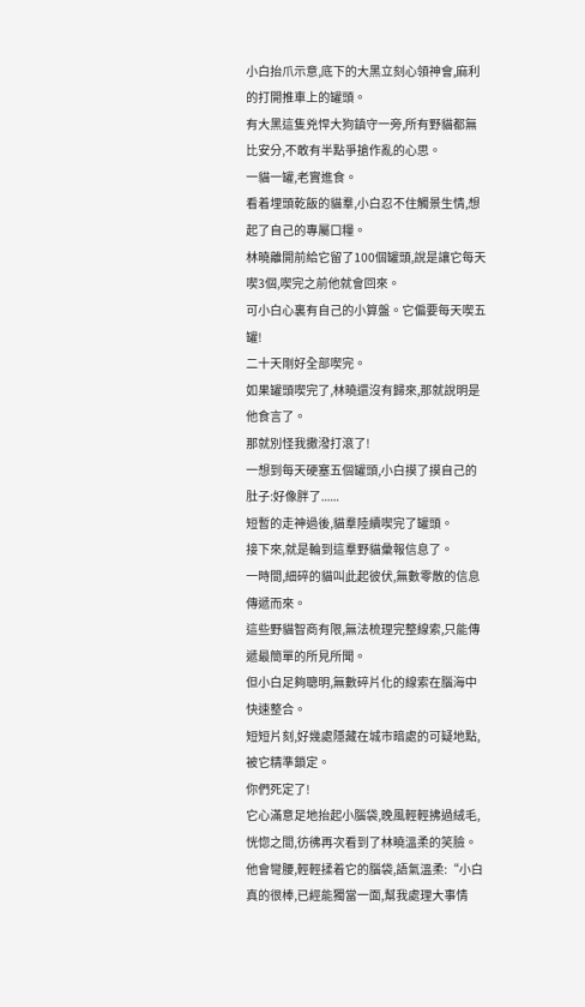小白抬爪示意,底下的大黑立刻心領神會,麻利的打開推車上的罐頭。
有大黑這隻兇悍大狗鎮守一旁,所有野貓都無比安分,不敢有半點爭搶作亂的心思。
一貓一罐,老實進食。
看着埋頭乾飯的貓羣,小白忍不住觸景生情,想起了自己的專屬口糧。
林曉離開前給它留了100個罐頭,說是讓它每天喫3個,喫完之前他就會回來。
可小白心裏有自己的小算盤。它偏要每天喫五罐!
二十天剛好全部喫完。
如果罐頭喫完了,林曉還沒有歸來,那就說明是他食言了。
那就別怪我撒潑打滾了!
一想到每天硬塞五個罐頭,小白摸了摸自己的肚子:好像胖了......
短暫的走神過後,貓羣陸續喫完了罐頭。
接下來,就是輪到這羣野貓彙報信息了。
一時間,細碎的貓叫此起彼伏,無數零散的信息傳遞而來。
這些野貓智商有限,無法梳理完整線索,只能傳遞最簡單的所見所聞。
但小白足夠聰明,無數碎片化的線索在腦海中快速整合。
短短片刻,好幾處隱藏在城市暗處的可疑地點,被它精準鎖定。
你們死定了!
它心滿意足地抬起小腦袋,晚風輕輕拂過絨毛,恍惚之間,彷彿再次看到了林曉溫柔的笑臉。
他會彎腰,輕輕揉着它的腦袋,語氣溫柔:“小白真的很棒,已經能獨當一面,幫我處理大事情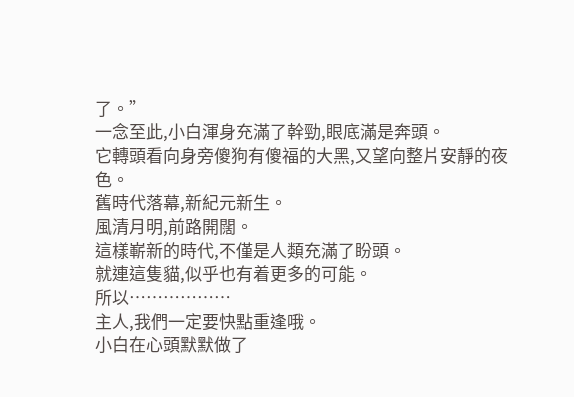了。”
一念至此,小白渾身充滿了幹勁,眼底滿是奔頭。
它轉頭看向身旁傻狗有傻福的大黑,又望向整片安靜的夜色。
舊時代落幕,新紀元新生。
風清月明,前路開闊。
這樣嶄新的時代,不僅是人類充滿了盼頭。
就連這隻貓,似乎也有着更多的可能。
所以………………
主人,我們一定要快點重逢哦。
小白在心頭默默做了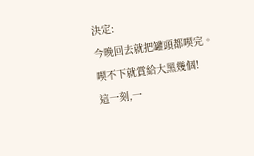決定:
今晚回去就把罐頭都喫完。
喫不下就賞給大黑幾個!
這一刻,一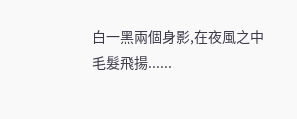白一黑兩個身影,在夜風之中毛髮飛揚......